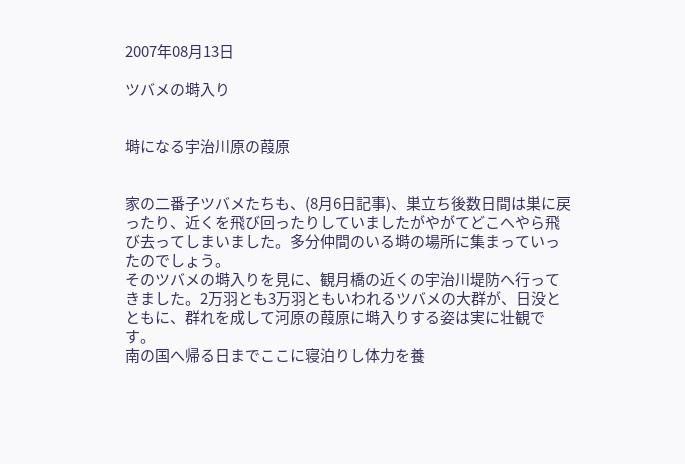2007年08月13日

ツバメの塒入り


塒になる宇治川原の葭原


家の二番子ツバメたちも、(8月6日記事)、巣立ち後数日間は巣に戻ったり、近くを飛び回ったりしていましたがやがてどこへやら飛び去ってしまいました。多分仲間のいる塒の場所に集まっていったのでしょう。
そのツバメの塒入りを見に、観月橋の近くの宇治川堤防へ行ってきました。2万羽とも3万羽ともいわれるツバメの大群が、日没とともに、群れを成して河原の葭原に塒入りする姿は実に壮観です。
南の国へ帰る日までここに寝泊りし体力を養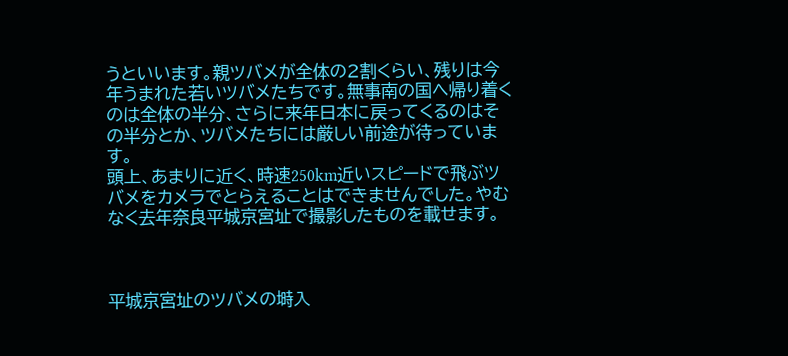うといいます。親ツバメが全体の2割くらい、残りは今年うまれた若いツバメたちです。無事南の国へ帰り着くのは全体の半分、さらに来年日本に戻ってくるのはその半分とか、ツバメたちには厳しい前途が待っています。
頭上、あまりに近く、時速250km近いスピードで飛ぶツバメをカメラでとらえることはできませんでした。やむなく去年奈良平城京宮址で撮影したものを載せます。



平城京宮址のツバメの塒入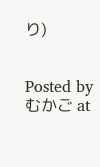り)


Posted by むかご at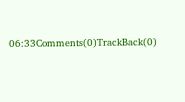06:33Comments(0)TrackBack(0)